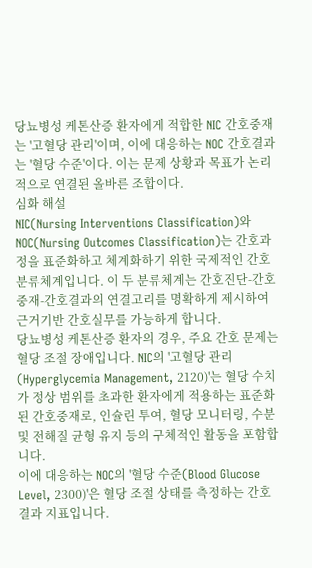당뇨병성 케톤산증 환자에게 적합한 NIC 간호중재는 '고혈당 관리'이며, 이에 대응하는 NOC 간호결과는 '혈당 수준'이다. 이는 문제 상황과 목표가 논리적으로 연결된 올바른 조합이다.
심화 해설
NIC(Nursing Interventions Classification)와 NOC(Nursing Outcomes Classification)는 간호과정을 표준화하고 체계화하기 위한 국제적인 간호분류체계입니다. 이 두 분류체계는 간호진단-간호중재-간호결과의 연결고리를 명확하게 제시하여 근거기반 간호실무를 가능하게 합니다.
당뇨병성 케톤산증 환자의 경우, 주요 간호 문제는 혈당 조절 장애입니다. NIC의 '고혈당 관리(Hyperglycemia Management, 2120)'는 혈당 수치가 정상 범위를 초과한 환자에게 적용하는 표준화된 간호중재로, 인슐린 투여, 혈당 모니터링, 수분 및 전해질 균형 유지 등의 구체적인 활동을 포함합니다.
이에 대응하는 NOC의 '혈당 수준(Blood Glucose Level, 2300)'은 혈당 조절 상태를 측정하는 간호결과 지표입니다.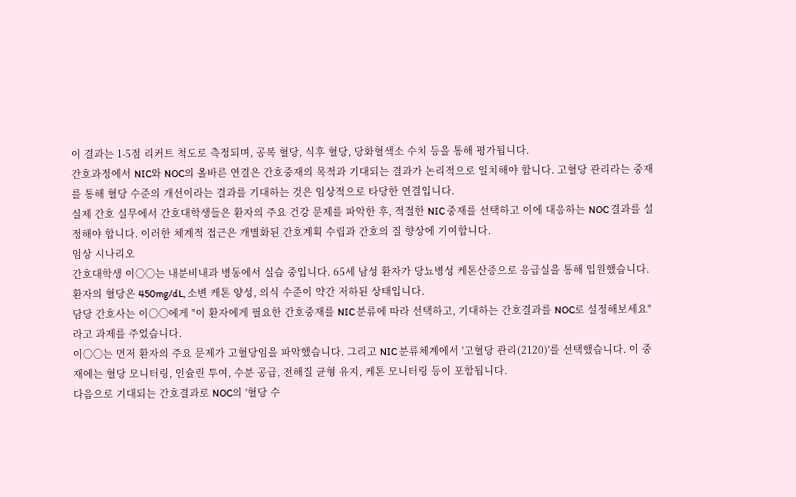이 결과는 1-5점 리커트 척도로 측정되며, 공복 혈당, 식후 혈당, 당화혈색소 수치 등을 통해 평가됩니다.
간호과정에서 NIC와 NOC의 올바른 연결은 간호중재의 목적과 기대되는 결과가 논리적으로 일치해야 합니다. 고혈당 관리라는 중재를 통해 혈당 수준의 개선이라는 결과를 기대하는 것은 임상적으로 타당한 연결입니다.
실제 간호 실무에서 간호대학생들은 환자의 주요 건강 문제를 파악한 후, 적절한 NIC 중재를 선택하고 이에 대응하는 NOC 결과를 설정해야 합니다. 이러한 체계적 접근은 개별화된 간호계획 수립과 간호의 질 향상에 기여합니다.
임상 시나리오
간호대학생 이○○는 내분비내과 병동에서 실습 중입니다. 65세 남성 환자가 당뇨병성 케톤산증으로 응급실을 통해 입원했습니다. 환자의 혈당은 450mg/dL, 소변 케톤 양성, 의식 수준이 약간 저하된 상태입니다.
담당 간호사는 이○○에게 "이 환자에게 필요한 간호중재를 NIC 분류에 따라 선택하고, 기대하는 간호결과를 NOC로 설정해보세요"라고 과제를 주었습니다.
이○○는 먼저 환자의 주요 문제가 고혈당임을 파악했습니다. 그리고 NIC 분류체계에서 '고혈당 관리(2120)'를 선택했습니다. 이 중재에는 혈당 모니터링, 인슐린 투여, 수분 공급, 전해질 균형 유지, 케톤 모니터링 등이 포함됩니다.
다음으로 기대되는 간호결과로 NOC의 '혈당 수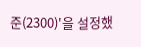준(2300)'을 설정했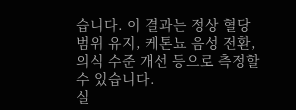습니다. 이 결과는 정상 혈당 범위 유지, 케톤뇨 음성 전환, 의식 수준 개선 등으로 측정할 수 있습니다.
실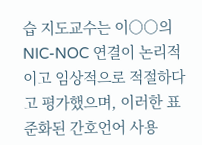습 지도교수는 이○○의 NIC-NOC 연결이 논리적이고 임상적으로 적절하다고 평가했으며, 이러한 표준화된 간호언어 사용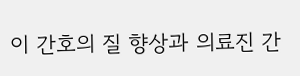이 간호의 질 향상과 의료진 간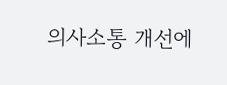의사소통 개선에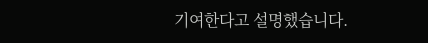기여한다고 설명했습니다.